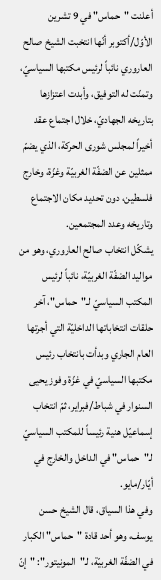أعلنت "حماس" في 9 تشرين الأوّل/أكتوبر أنّها انتخبت الشيخ صالح العاروري نائباً لرئيس مكتبها السياسيّ، وتمنّت له التوفيق، وأبدت اعتزازها بتاريخه الجهاديّ، خلال اجتماع عقد أخيراً لمجلس شورى الحركة، الذي يضمّ ممثلين عن الضفّة الغربيّة وغزّة، وخارج فلسطين، دون تحديد مكان الاجتماع وتاريخه وعدد المجتمعين.
يشكّل انتخاب صالح العاروري، وهو من مواليد الضفّة الغربيّة، نائباً لرئيس المكتب السياسيّ لـ"حماس"، آخر حلقات انتخاباتها الداخليّة التي أجرتها العام الجاري وبدأت بانتخاب رئيس مكتبها السياسيّ في غزّة وفوز يحيى السنوار في شباط/فبراير، ثمّ انتخاب إسماعيّل هنية رئيساً للمكتب السياسيّ لـ"حماس" في الداخل والخارج في أيّار/مايو.
وفي هذا السياق، قال الشيخ حسن يوسف، وهو أحد قادة "حماس" الكبار في الضفّة الغربيّة، لـ"المونيتور": "إنّ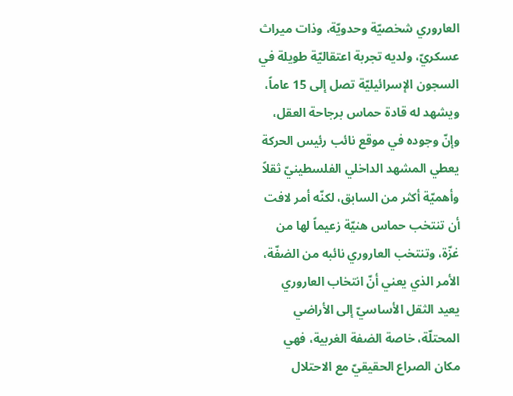العاروري شخصيّة وحدويّة، وذات ميراث عسكريّ، ولديه تجربة اعتقاليّة طويلة في السجون الإسرائيليّة تصل إلى 15 عاماً، ويشهد له قادة حماس برجاحة العقل، وإنّ وجوده في موقع نائب رئيس الحركة يعطي المشهد الداخلي الفلسطينيّ ثقلاً وأهميّة أكثر من السابق، لكنّه أمر لافت أن تنتخب حماس هنيّة زعيماً لها من غزّة، وتنتخب العاروري نائبه من الضفّة، الأمر الذي يعني أنّ انتخاب العاروري يعيد الثقل الأساسيّ إلى الأراضي المحتلّة، خاصة الضفة الغربية، فهي مكان الصراع الحقيقيّ مع الاحتلال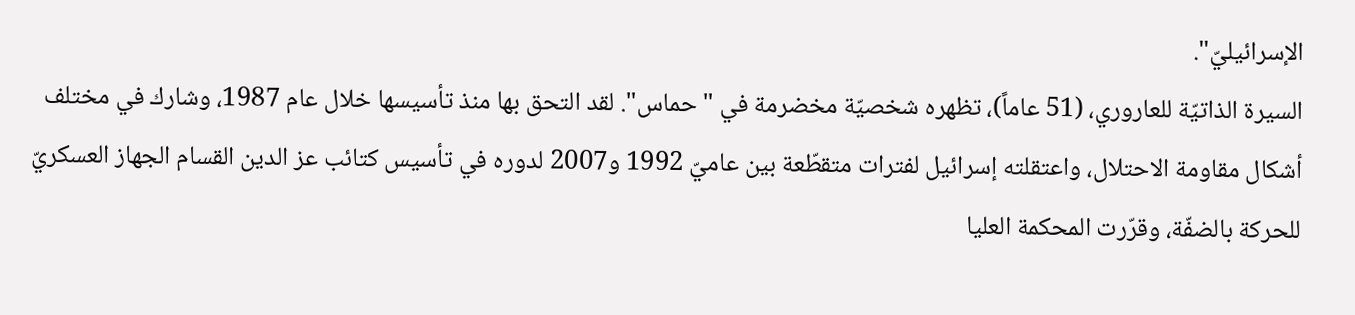الإسرائيليّ".
السيرة الذاتيّة للعاروري، (51 عاماً)، تظهره شخصيّة مخضرمة في "حماس". لقد التحق بها منذ تأسيسها خلال عام 1987، وشارك في مختلف أشكال مقاومة الاحتلال، واعتقلته إسرائيل لفترات متقطّعة بين عاميّ 1992 و2007 لدوره في تأسيس كتائب عز الدين القسام الجهاز العسكريّ للحركة بالضفّة، وقرّرت المحكمة العليا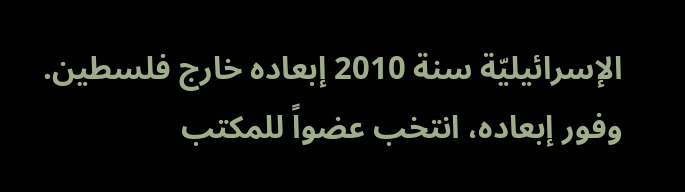الإسرائيليّة سنة 2010 إبعاده خارج فلسطين. وفور إبعاده، انتخب عضواً للمكتب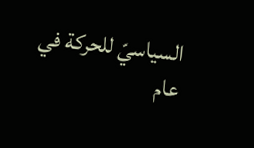السياسيّ للحركة في عام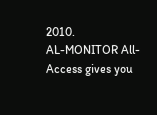2010.
AL-MONITOR All-Access gives you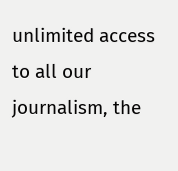unlimited access to all our journalism, the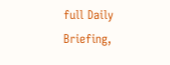full Daily Briefing,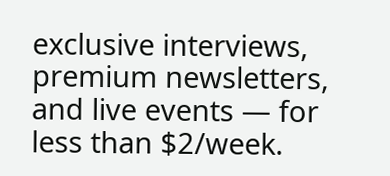exclusive interviews, premium newsletters, and live events — for less than $2/week.